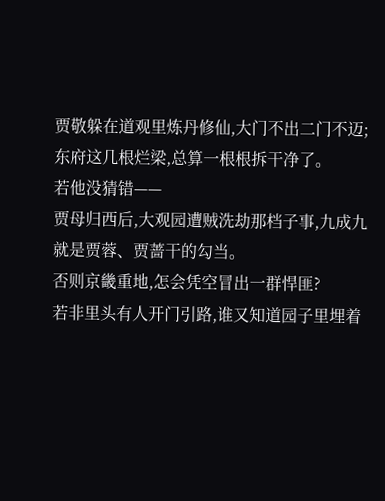贾敬躲在道观里炼丹修仙,大门不出二门不迈;
东府这几根烂梁,总算一根根拆干净了。
若他没猜错——
贾母归西后,大观园遭贼洗劫那档子事,九成九就是贾蓉、贾蔷干的勾当。
否则京畿重地,怎会凭空冒出一群悍匪?
若非里头有人开门引路,谁又知道园子里埋着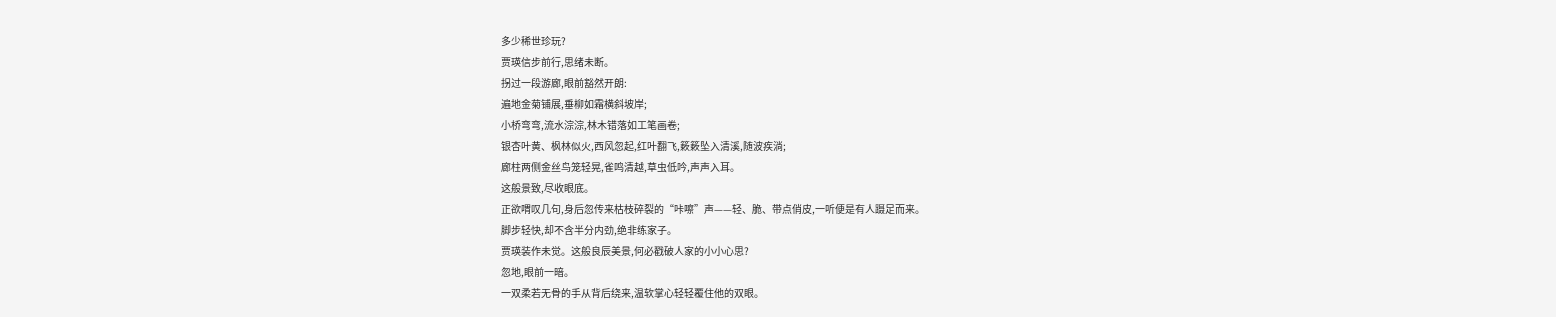多少稀世珍玩?
贾瑛信步前行,思绪未断。
拐过一段游廊,眼前豁然开朗:
遍地金菊铺展,垂柳如霜横斜坡岸;
小桥弯弯,流水淙淙,林木错落如工笔画卷;
银杏叶黄、枫林似火,西风忽起,红叶翻飞,簌簌坠入清溪,随波疾淌;
廊柱两侧金丝鸟笼轻晃,雀鸣清越,草虫低吟,声声入耳。
这般景致,尽收眼底。
正欲喟叹几句,身后忽传来枯枝碎裂的“咔嚓”声——轻、脆、带点俏皮,一听便是有人蹑足而来。
脚步轻快,却不含半分内劲,绝非练家子。
贾瑛装作未觉。这般良辰美景,何必戳破人家的小小心思?
忽地,眼前一暗。
一双柔若无骨的手从背后绕来,温软掌心轻轻覆住他的双眼。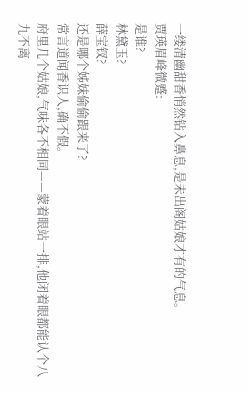一缕清幽甜香悄然钻入鼻息,是未出阁姑娘才有的气息。
贾瑛眉峰微蹙:
是谁?
林黛玉?
薛宝钗?
还是哪个姊妹偷偷跟来了?
常言道闻香识人,确不假。
府里几个姑娘,气味各不相同——蒙着眼站一排,他闭着眼都能认个八九不离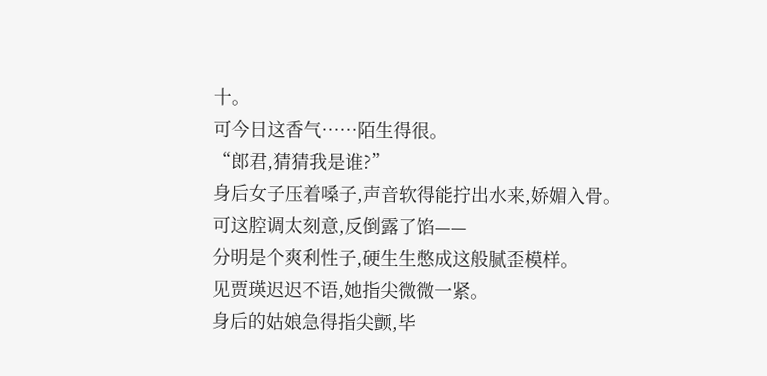十。
可今日这香气……陌生得很。
“郎君,猜猜我是谁?”
身后女子压着嗓子,声音软得能拧出水来,娇媚入骨。
可这腔调太刻意,反倒露了馅——
分明是个爽利性子,硬生生憋成这般腻歪模样。
见贾瑛迟迟不语,她指尖微微一紧。
身后的姑娘急得指尖颤,毕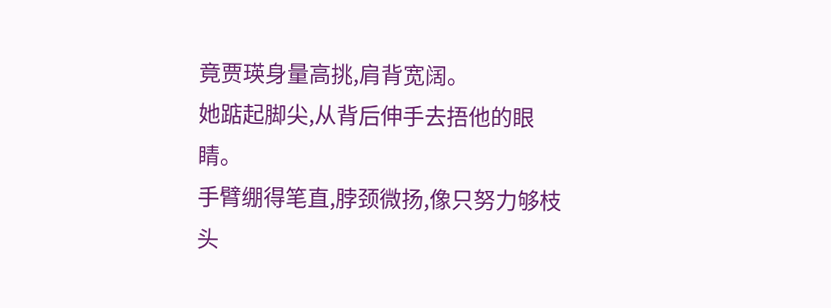竟贾瑛身量高挑,肩背宽阔。
她踮起脚尖,从背后伸手去捂他的眼睛。
手臂绷得笔直,脖颈微扬,像只努力够枝头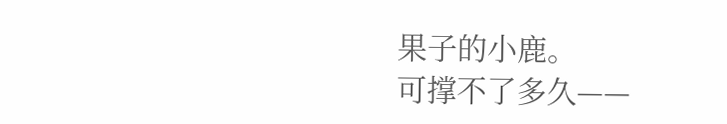果子的小鹿。
可撑不了多久——